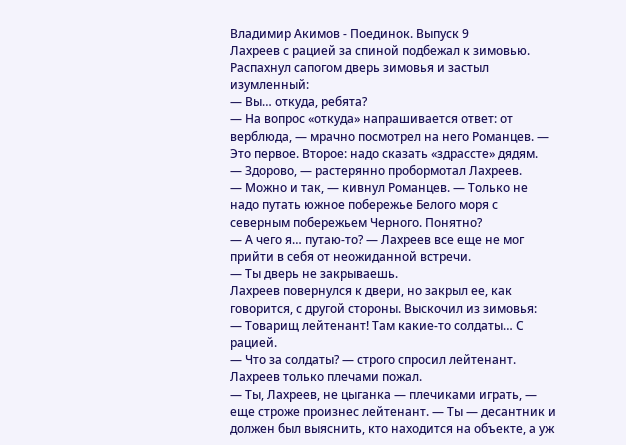Владимир Акимов - Поединок. Выпуск 9
Лахреев с рацией за спиной подбежал к зимовью. Распахнул сапогом дверь зимовья и застыл изумленный:
— Вы… откуда, ребята?
— На вопрос «откуда» напрашивается ответ: от верблюда, — мрачно посмотрел на него Романцев. — Это первое. Второе: надо сказать «здрассте» дядям.
— Здорово, — растерянно пробормотал Лахреев.
— Можно и так, — кивнул Романцев. — Только не надо путать южное побережье Белого моря с северным побережьем Черного. Понятно?
— А чего я… путаю-то? — Лахреев все еще не мог прийти в себя от неожиданной встречи.
— Ты дверь не закрываешь.
Лахреев повернулся к двери, но закрыл ее, как говорится, с другой стороны. Выскочил из зимовья:
— Товарищ лейтенант! Там какие-то солдаты… С рацией.
— Что за солдаты? — строго спросил лейтенант.
Лахреев только плечами пожал.
— Ты, Лахреев, не цыганка — плечиками играть, — еще строже произнес лейтенант. — Ты — десантник и должен был выяснить, кто находится на объекте, а уж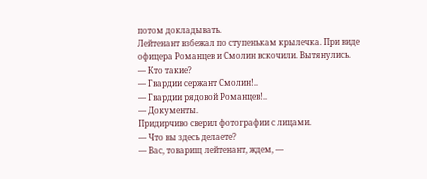потом докладывать.
Лейтенант взбежал по ступенькам крылечка. При виде офицера Романцев и Смолин вскочили. Вытянулись.
— Кто такие?
— Гвардии сержант Смолин!..
— Гвардии рядовой Романцев!..
— Документы.
Придирчиво сверил фотографии с лицами.
— Что вы здесь делаете?
— Вас, товарищ лейтенант, ждем, —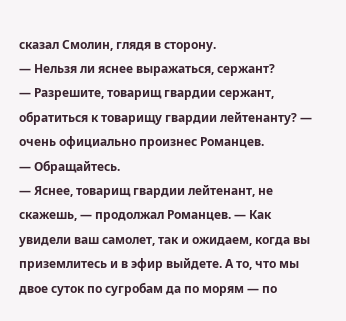сказал Смолин, глядя в сторону.
— Нельзя ли яснее выражаться, сержант?
— Разрешите, товарищ гвардии сержант, обратиться к товарищу гвардии лейтенанту? — очень официально произнес Романцев.
— Обращайтесь.
— Яснее, товарищ гвардии лейтенант, не скажешь, — продолжал Романцев. — Как увидели ваш самолет, так и ожидаем, когда вы приземлитесь и в эфир выйдете. А то, что мы двое суток по сугробам да по морям — по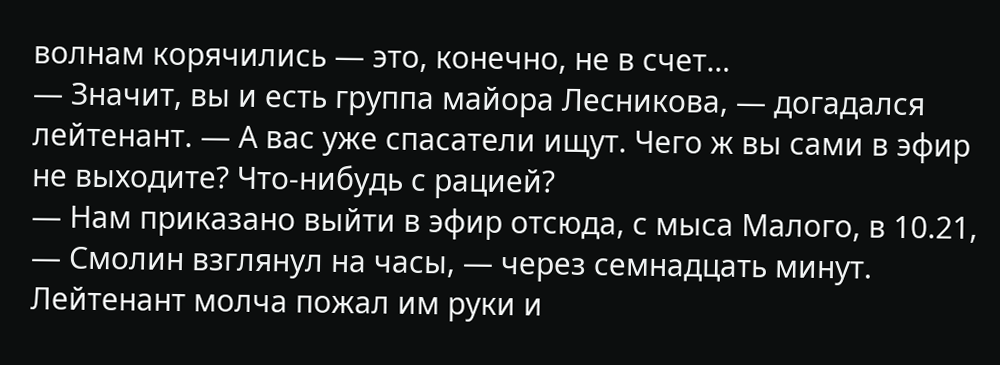волнам корячились — это, конечно, не в счет…
— Значит, вы и есть группа майора Лесникова, — догадался лейтенант. — А вас уже спасатели ищут. Чего ж вы сами в эфир не выходите? Что-нибудь с рацией?
— Нам приказано выйти в эфир отсюда, с мыса Малого, в 10.21, — Смолин взглянул на часы, — через семнадцать минут.
Лейтенант молча пожал им руки и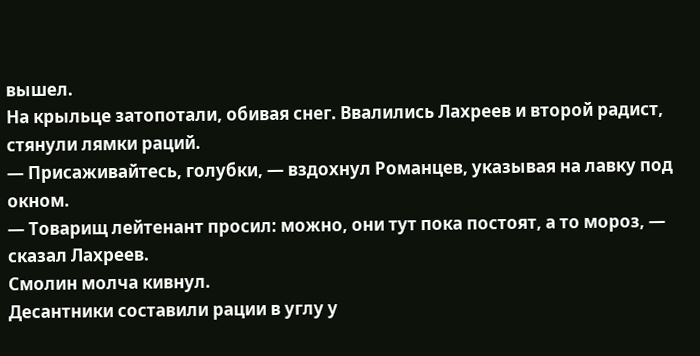вышел.
На крыльце затопотали, обивая снег. Ввалились Лахреев и второй радист, стянули лямки раций.
— Присаживайтесь, голубки, — вздохнул Романцев, указывая на лавку под окном.
— Товарищ лейтенант просил: можно, они тут пока постоят, а то мороз, — сказал Лахреев.
Смолин молча кивнул.
Десантники составили рации в углу у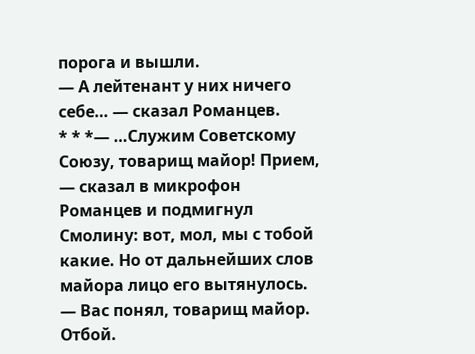порога и вышли.
— А лейтенант у них ничего себе… — сказал Романцев.
* * *— …Служим Советскому Союзу, товарищ майор! Прием, — сказал в микрофон Романцев и подмигнул Смолину: вот, мол, мы с тобой какие. Но от дальнейших слов майора лицо его вытянулось. — Вас понял, товарищ майор. Отбой.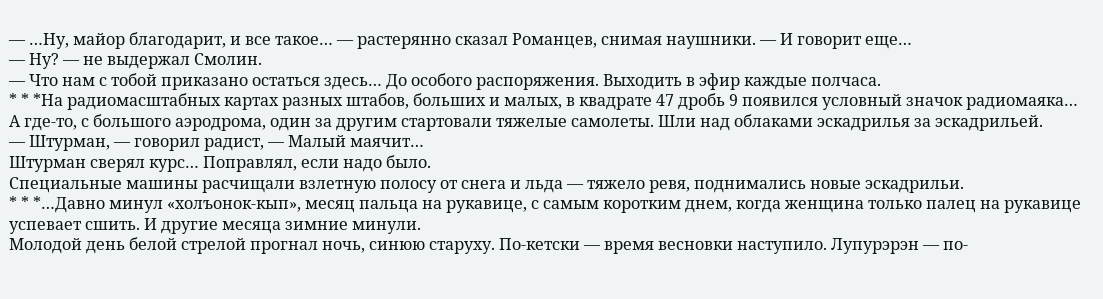— …Ну, майор благодарит, и все такое… — растерянно сказал Романцев, снимая наушники. — И говорит еще…
— Ну? — не выдержал Смолин.
— Что нам с тобой приказано остаться здесь… До особого распоряжения. Выходить в эфир каждые полчаса.
* * *На радиомасштабных картах разных штабов, больших и малых, в квадрате 47 дробь 9 появился условный значок радиомаяка…
А где-то, с большого аэродрома, один за другим стартовали тяжелые самолеты. Шли над облаками эскадрилья за эскадрильей.
— Штурман, — говорил радист, — Малый маячит…
Штурман сверял курс… Поправлял, если надо было.
Специальные машины расчищали взлетную полосу от снега и льда — тяжело ревя, поднимались новые эскадрильи.
* * *…Давно минул «холъонок-кып», месяц пальца на рукавице, с самым коротким днем, когда женщина только палец на рукавице успевает сшить. И другие месяца зимние минули.
Молодой день белой стрелой прогнал ночь, синюю старуху. По-кетски — время весновки наступило. Лупурэрэн — по-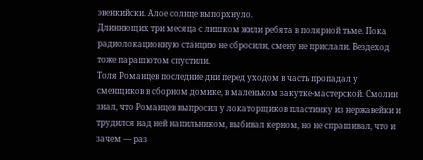эвенкийски. Алое солнце выпорхнуло.
Длиннющих три месяца с лишком жили ребята в полярной тьме. Пока радиолокационную станцию не сбросили, смену не прислали. Вездеход тоже парашютом спустили.
Толя Романцев последние дни перед уходом в часть пропадал у сменщиков в сборном домике, в маленьком закутке-мастерской. Смолин знал, что Романцев выпросил у локаторщиков пластинку из нержавейки и трудился над ней напильником, выбивал керном, но не спрашивал, что и зачем — раз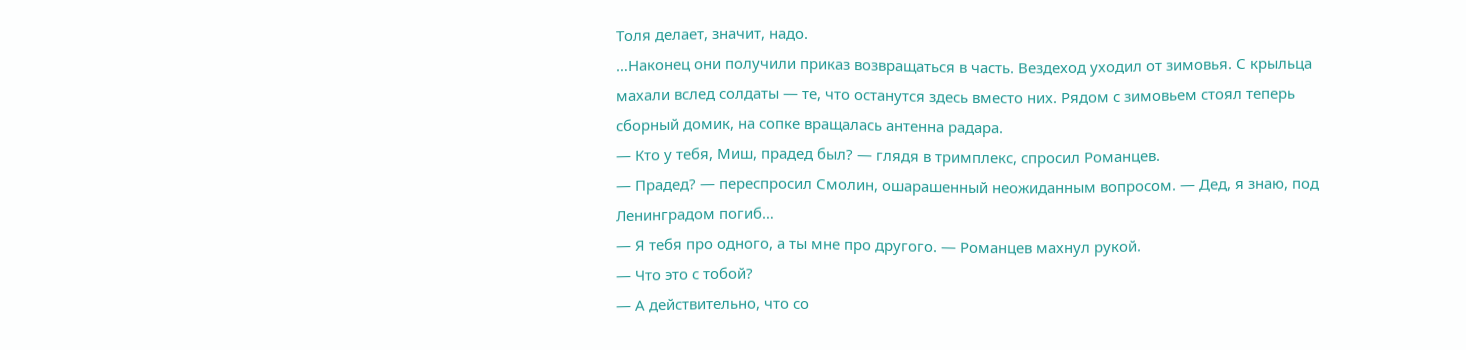Толя делает, значит, надо.
…Наконец они получили приказ возвращаться в часть. Вездеход уходил от зимовья. С крыльца махали вслед солдаты — те, что останутся здесь вместо них. Рядом с зимовьем стоял теперь сборный домик, на сопке вращалась антенна радара.
— Кто у тебя, Миш, прадед был? — глядя в тримплекс, спросил Романцев.
— Прадед? — переспросил Смолин, ошарашенный неожиданным вопросом. — Дед, я знаю, под Ленинградом погиб…
— Я тебя про одного, а ты мне про другого. — Романцев махнул рукой.
— Что это с тобой?
— А действительно, что со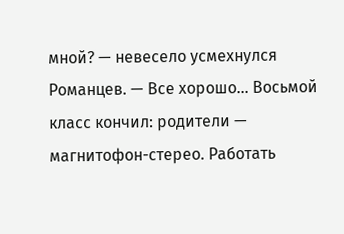мной? — невесело усмехнулся Романцев. — Все хорошо… Восьмой класс кончил: родители — магнитофон-стерео. Работать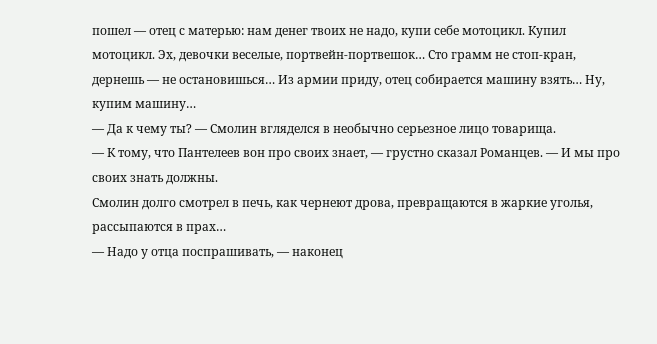пошел — отец с матерью: нам денег твоих не надо, купи себе мотоцикл. Купил мотоцикл. Эх, девочки веселые, портвейн-портвешок… Сто грамм не стоп-кран, дернешь — не остановишься… Из армии приду, отец собирается машину взять… Ну, купим машину…
— Да к чему ты? — Смолин вгляделся в необычно серьезное лицо товарища.
— К тому, что Пантелеев вон про своих знает, — грустно сказал Романцев. — И мы про своих знать должны.
Смолин долго смотрел в печь, как чернеют дрова, превращаются в жаркие уголья, рассыпаются в прах…
— Надо у отца поспрашивать, — наконец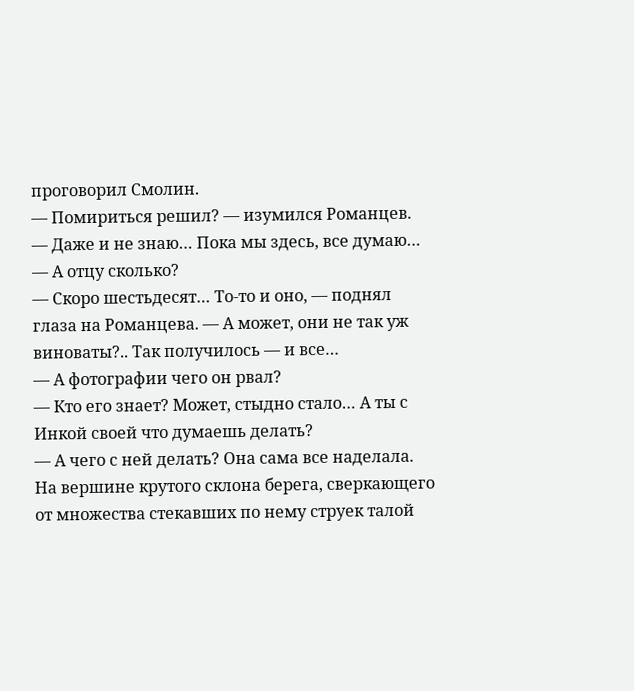проговорил Смолин.
— Помириться решил? — изумился Романцев.
— Даже и не знаю… Пока мы здесь, все думаю…
— А отцу сколько?
— Скоро шестьдесят… То-то и оно, — поднял глаза на Романцева. — А может, они не так уж виноваты?.. Так получилось — и все…
— А фотографии чего он рвал?
— Кто его знает? Может, стыдно стало… А ты с Инкой своей что думаешь делать?
— А чего с ней делать? Она сама все наделала.
На вершине крутого склона берега, сверкающего от множества стекавших по нему струек талой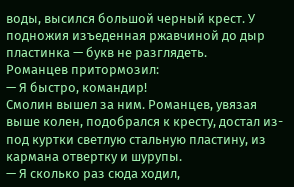воды, высился большой черный крест. У подножия изъеденная ржавчиной до дыр пластинка — букв не разглядеть.
Романцев притормозил:
— Я быстро, командир!
Смолин вышел за ним. Романцев, увязая выше колен, подобрался к кресту, достал из-под куртки светлую стальную пластину, из кармана отвертку и шурупы.
— Я сколько раз сюда ходил,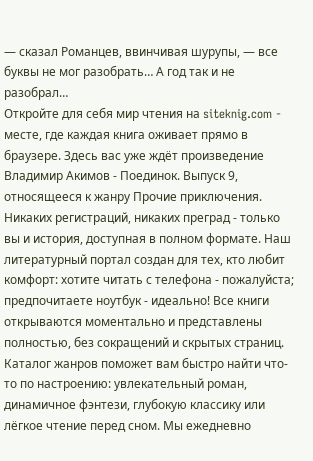— сказал Романцев, ввинчивая шурупы, — все буквы не мог разобрать… А год так и не разобрал…
Откройте для себя мир чтения на siteknig.com - месте, где каждая книга оживает прямо в браузере. Здесь вас уже ждёт произведение Владимир Акимов - Поединок. Выпуск 9, относящееся к жанру Прочие приключения. Никаких регистраций, никаких преград - только вы и история, доступная в полном формате. Наш литературный портал создан для тех, кто любит комфорт: хотите читать с телефона - пожалуйста; предпочитаете ноутбук - идеально! Все книги открываются моментально и представлены полностью, без сокращений и скрытых страниц. Каталог жанров поможет вам быстро найти что-то по настроению: увлекательный роман, динамичное фэнтези, глубокую классику или лёгкое чтение перед сном. Мы ежедневно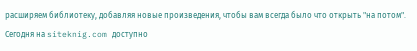расширяем библиотеку, добавляя новые произведения, чтобы вам всегда было что открыть "на потом". Сегодня на siteknig.com доступно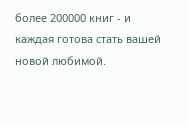более 200000 книг - и каждая готова стать вашей новой любимой.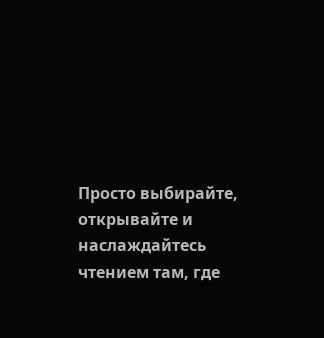Просто выбирайте, открывайте и наслаждайтесь чтением там, где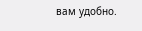вам удобно.